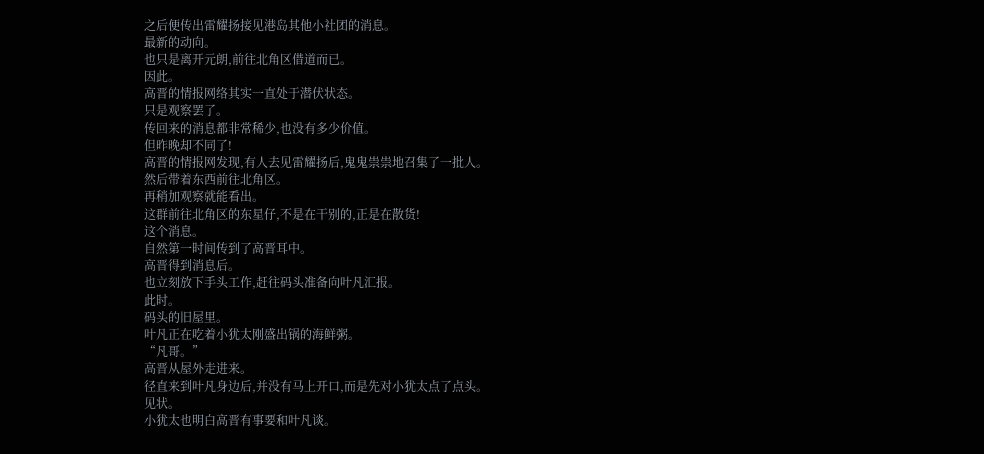之后便传出雷耀扬接见港岛其他小社团的消息。
最新的动向。
也只是离开元朗,前往北角区借道而已。
因此。
高晋的情报网络其实一直处于潜伏状态。
只是观察罢了。
传回来的消息都非常稀少,也没有多少价值。
但昨晚却不同了!
高晋的情报网发现,有人去见雷耀扬后,鬼鬼祟祟地召集了一批人。
然后带着东西前往北角区。
再稍加观察就能看出。
这群前往北角区的东星仔,不是在干别的,正是在散货!
这个消息。
自然第一时间传到了高晋耳中。
高晋得到消息后。
也立刻放下手头工作,赶往码头准备向叶凡汇报。
此时。
码头的旧屋里。
叶凡正在吃着小犹太刚盛出锅的海鲜粥。
“凡哥。”
高晋从屋外走进来。
径直来到叶凡身边后,并没有马上开口,而是先对小犹太点了点头。
见状。
小犹太也明白高晋有事要和叶凡谈。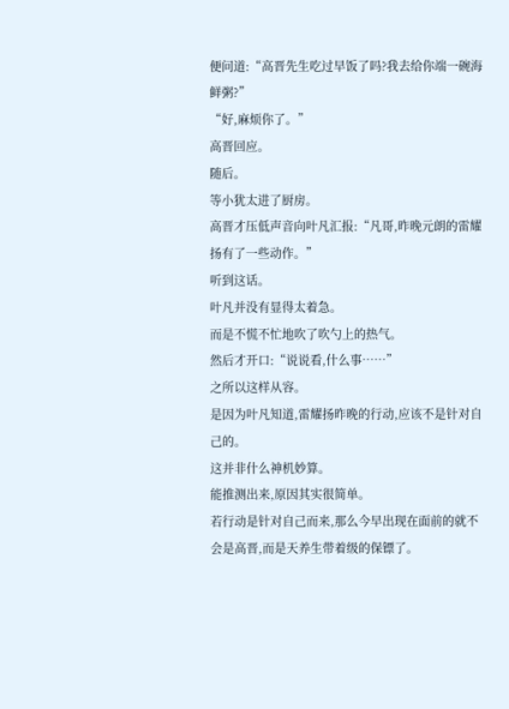便问道:“高晋先生吃过早饭了吗?我去给你端一碗海鲜粥?”
“好,麻烦你了。”
高晋回应。
随后。
等小犹太进了厨房。
高晋才压低声音向叶凡汇报:“凡哥,昨晚元朗的雷耀扬有了一些动作。”
听到这话。
叶凡并没有显得太着急。
而是不慌不忙地吹了吹勺上的热气。
然后才开口:“说说看,什么事……”
之所以这样从容。
是因为叶凡知道,雷耀扬昨晚的行动,应该不是针对自己的。
这并非什么神机妙算。
能推测出来,原因其实很简单。
若行动是针对自己而来,那么今早出现在面前的就不会是高晋,而是天养生带着级的保镖了。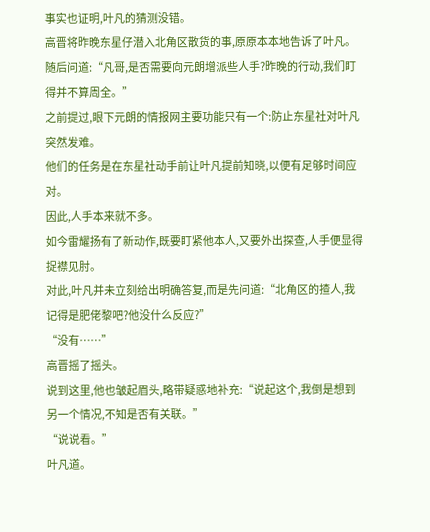事实也证明,叶凡的猜测没错。
高晋将昨晚东星仔潜入北角区散货的事,原原本本地告诉了叶凡。
随后问道:“凡哥,是否需要向元朗增派些人手?昨晚的行动,我们盯得并不算周全。”
之前提过,眼下元朗的情报网主要功能只有一个:防止东星社对叶凡突然发难。
他们的任务是在东星社动手前让叶凡提前知晓,以便有足够时间应对。
因此,人手本来就不多。
如今雷耀扬有了新动作,既要盯紧他本人,又要外出探查,人手便显得捉襟见肘。
对此,叶凡并未立刻给出明确答复,而是先问道:“北角区的揸人,我记得是肥佬黎吧?他没什么反应?”
“没有……”
高晋摇了摇头。
说到这里,他也皱起眉头,略带疑惑地补充:“说起这个,我倒是想到另一个情况,不知是否有关联。”
“说说看。”
叶凡道。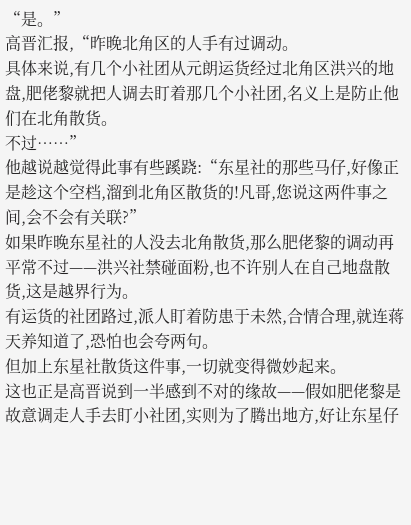“是。”
高晋汇报,“昨晚北角区的人手有过调动。
具体来说,有几个小社团从元朗运货经过北角区洪兴的地盘,肥佬黎就把人调去盯着那几个小社团,名义上是防止他们在北角散货。
不过……”
他越说越觉得此事有些蹊跷:“东星社的那些马仔,好像正是趁这个空档,溜到北角区散货的!凡哥,您说这两件事之间,会不会有关联?”
如果昨晚东星社的人没去北角散货,那么肥佬黎的调动再平常不过——洪兴社禁碰面粉,也不许别人在自己地盘散货,这是越界行为。
有运货的社团路过,派人盯着防患于未然,合情合理,就连蒋天养知道了,恐怕也会夸两句。
但加上东星社散货这件事,一切就变得微妙起来。
这也正是高晋说到一半感到不对的缘故——假如肥佬黎是故意调走人手去盯小社团,实则为了腾出地方,好让东星仔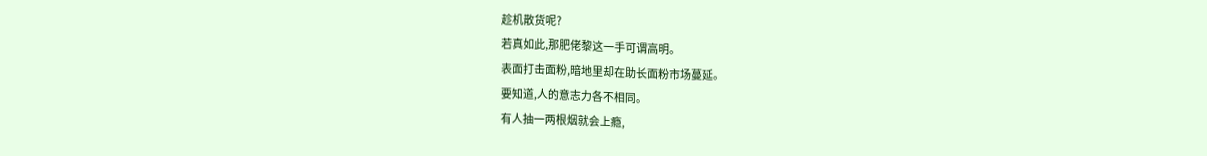趁机散货呢?
若真如此,那肥佬黎这一手可谓高明。
表面打击面粉,暗地里却在助长面粉市场蔓延。
要知道,人的意志力各不相同。
有人抽一两根烟就会上瘾,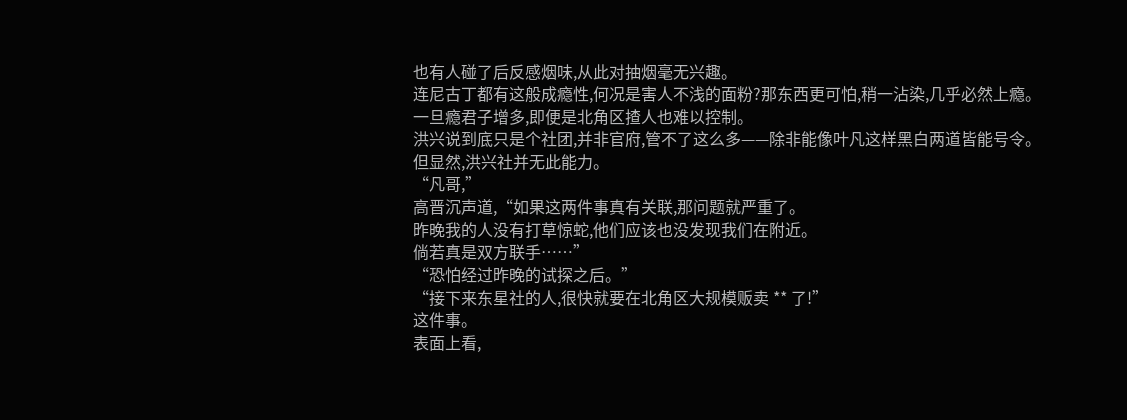也有人碰了后反感烟味,从此对抽烟毫无兴趣。
连尼古丁都有这般成瘾性,何况是害人不浅的面粉?那东西更可怕,稍一沾染,几乎必然上瘾。
一旦瘾君子增多,即便是北角区揸人也难以控制。
洪兴说到底只是个社团,并非官府,管不了这么多——除非能像叶凡这样黑白两道皆能号令。
但显然,洪兴社并无此能力。
“凡哥,”
高晋沉声道,“如果这两件事真有关联,那问题就严重了。
昨晚我的人没有打草惊蛇,他们应该也没发现我们在附近。
倘若真是双方联手……”
“恐怕经过昨晚的试探之后。”
“接下来东星社的人,很快就要在北角区大规模贩卖 ** 了!”
这件事。
表面上看,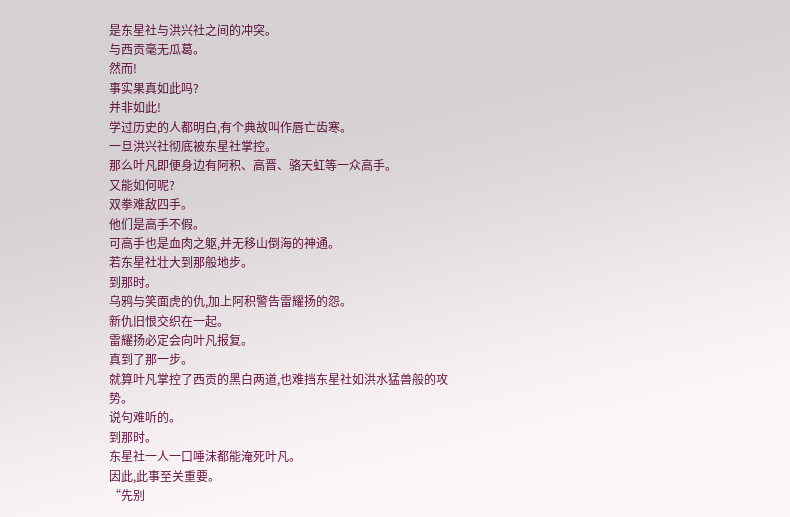是东星社与洪兴社之间的冲突。
与西贡毫无瓜葛。
然而!
事实果真如此吗?
并非如此!
学过历史的人都明白,有个典故叫作唇亡齿寒。
一旦洪兴社彻底被东星社掌控。
那么叶凡即便身边有阿积、高晋、骆天虹等一众高手。
又能如何呢?
双拳难敌四手。
他们是高手不假。
可高手也是血肉之躯,并无移山倒海的神通。
若东星社壮大到那般地步。
到那时。
乌鸦与笑面虎的仇,加上阿积警告雷耀扬的怨。
新仇旧恨交织在一起。
雷耀扬必定会向叶凡报复。
真到了那一步。
就算叶凡掌控了西贡的黑白两道,也难挡东星社如洪水猛兽般的攻势。
说句难听的。
到那时。
东星社一人一口唾沫都能淹死叶凡。
因此,此事至关重要。
“先别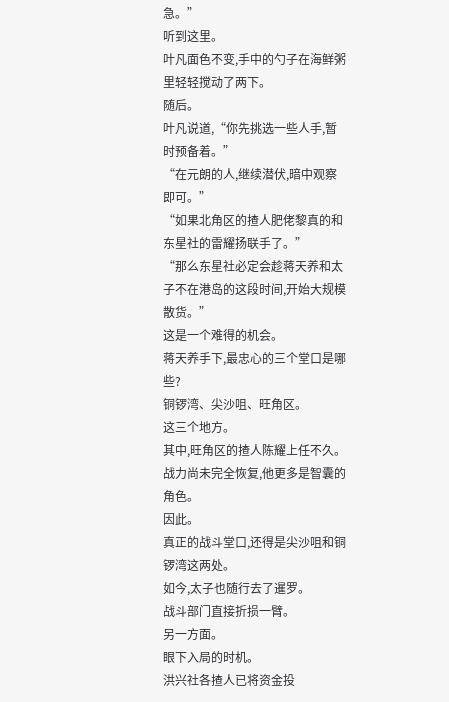急。”
听到这里。
叶凡面色不变,手中的勺子在海鲜粥里轻轻搅动了两下。
随后。
叶凡说道,“你先挑选一些人手,暂时预备着。”
“在元朗的人,继续潜伏,暗中观察即可。”
“如果北角区的揸人肥佬黎真的和东星社的雷耀扬联手了。”
“那么东星社必定会趁蒋天养和太子不在港岛的这段时间,开始大规模散货。”
这是一个难得的机会。
蒋天养手下,最忠心的三个堂口是哪些?
铜锣湾、尖沙咀、旺角区。
这三个地方。
其中,旺角区的揸人陈耀上任不久。
战力尚未完全恢复,他更多是智囊的角色。
因此。
真正的战斗堂口,还得是尖沙咀和铜锣湾这两处。
如今,太子也随行去了暹罗。
战斗部门直接折损一臂。
另一方面。
眼下入局的时机。
洪兴社各揸人已将资金投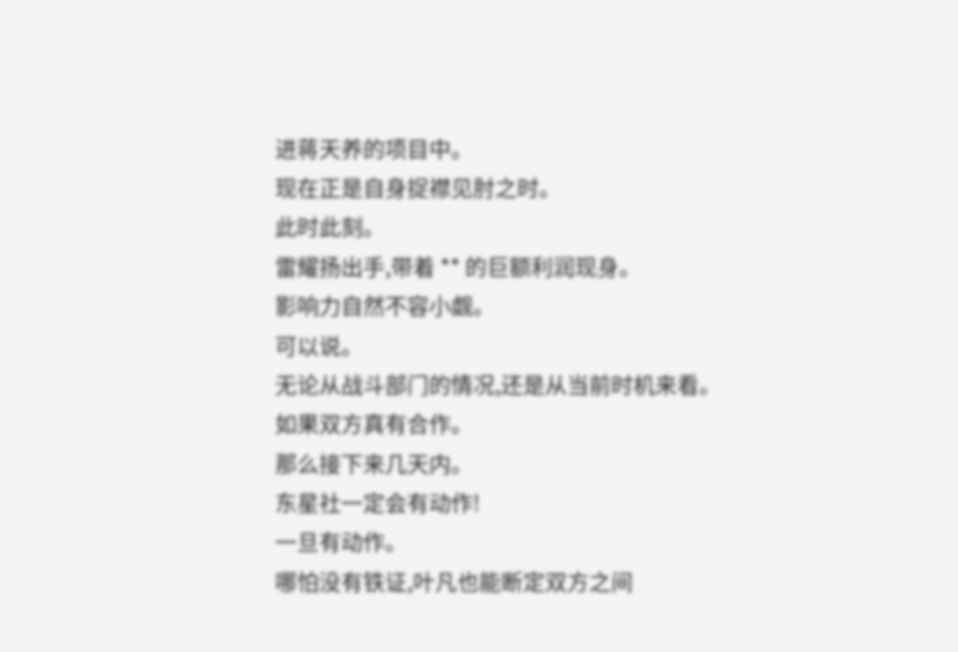进蒋天养的项目中。
现在正是自身捉襟见肘之时。
此时此刻。
雷耀扬出手,带着 ** 的巨额利润现身。
影响力自然不容小觑。
可以说。
无论从战斗部门的情况,还是从当前时机来看。
如果双方真有合作。
那么接下来几天内。
东星社一定会有动作!
一旦有动作。
哪怕没有铁证,叶凡也能断定双方之间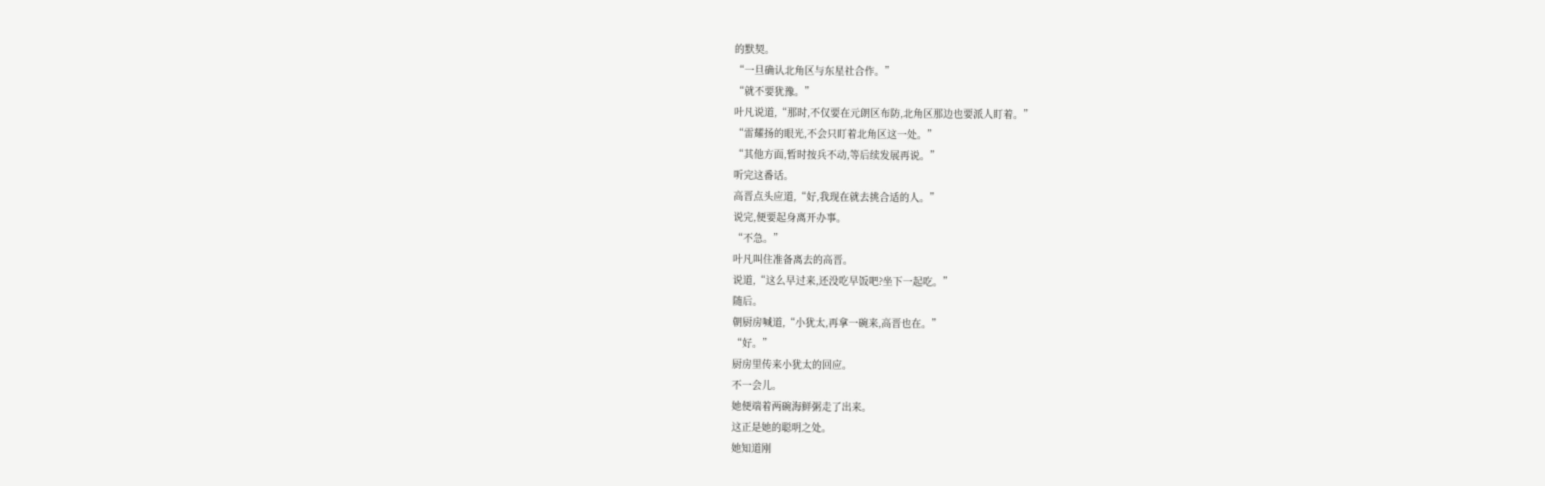的默契。
“一旦确认北角区与东星社合作。”
“就不要犹豫。”
叶凡说道,“那时,不仅要在元朗区布防,北角区那边也要派人盯着。”
“雷耀扬的眼光,不会只盯着北角区这一处。”
“其他方面,暂时按兵不动,等后续发展再说。”
听完这番话。
高晋点头应道,“好,我现在就去挑合适的人。”
说完,便要起身离开办事。
“不急。”
叶凡叫住准备离去的高晋。
说道,“这么早过来,还没吃早饭吧?坐下一起吃。”
随后。
朝厨房喊道,“小犹太,再拿一碗来,高晋也在。”
“好。”
厨房里传来小犹太的回应。
不一会儿。
她便端着两碗海鲜粥走了出来。
这正是她的聪明之处。
她知道刚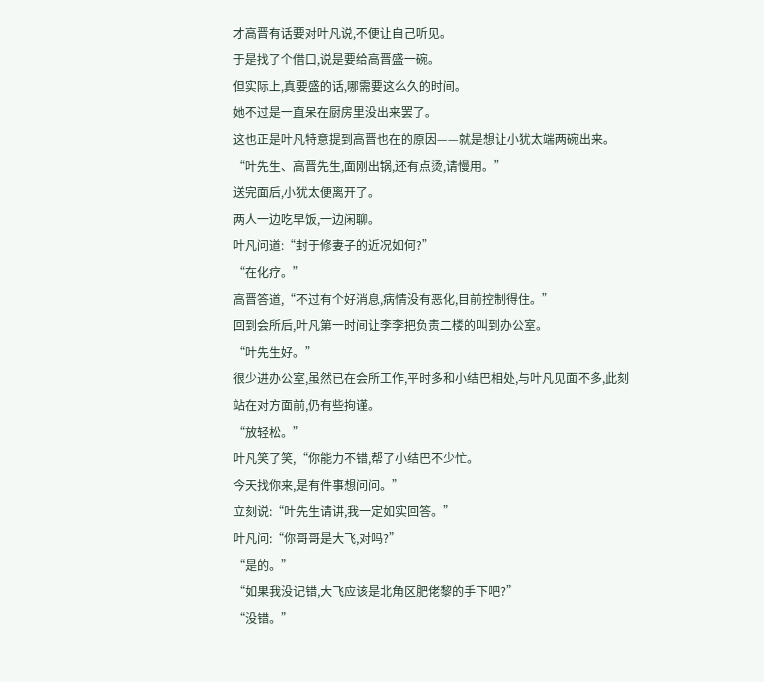才高晋有话要对叶凡说,不便让自己听见。
于是找了个借口,说是要给高晋盛一碗。
但实际上,真要盛的话,哪需要这么久的时间。
她不过是一直呆在厨房里没出来罢了。
这也正是叶凡特意提到高晋也在的原因——就是想让小犹太端两碗出来。
“叶先生、高晋先生,面刚出锅,还有点烫,请慢用。”
送完面后,小犹太便离开了。
两人一边吃早饭,一边闲聊。
叶凡问道:“封于修妻子的近况如何?”
“在化疗。”
高晋答道,“不过有个好消息,病情没有恶化,目前控制得住。”
回到会所后,叶凡第一时间让李李把负责二楼的叫到办公室。
“叶先生好。”
很少进办公室,虽然已在会所工作,平时多和小结巴相处,与叶凡见面不多,此刻站在对方面前,仍有些拘谨。
“放轻松。”
叶凡笑了笑,“你能力不错,帮了小结巴不少忙。
今天找你来,是有件事想问问。”
立刻说:“叶先生请讲,我一定如实回答。”
叶凡问:“你哥哥是大飞,对吗?”
“是的。”
“如果我没记错,大飞应该是北角区肥佬黎的手下吧?”
“没错。”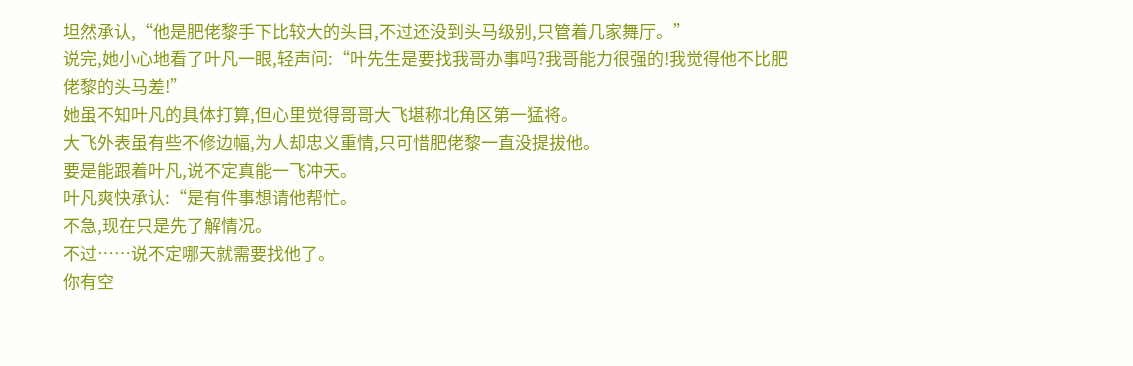坦然承认,“他是肥佬黎手下比较大的头目,不过还没到头马级别,只管着几家舞厅。”
说完,她小心地看了叶凡一眼,轻声问:“叶先生是要找我哥办事吗?我哥能力很强的!我觉得他不比肥佬黎的头马差!”
她虽不知叶凡的具体打算,但心里觉得哥哥大飞堪称北角区第一猛将。
大飞外表虽有些不修边幅,为人却忠义重情,只可惜肥佬黎一直没提拔他。
要是能跟着叶凡,说不定真能一飞冲天。
叶凡爽快承认:“是有件事想请他帮忙。
不急,现在只是先了解情况。
不过……说不定哪天就需要找他了。
你有空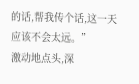的话,帮我传个话,这一天应该不会太远。”
激动地点头,深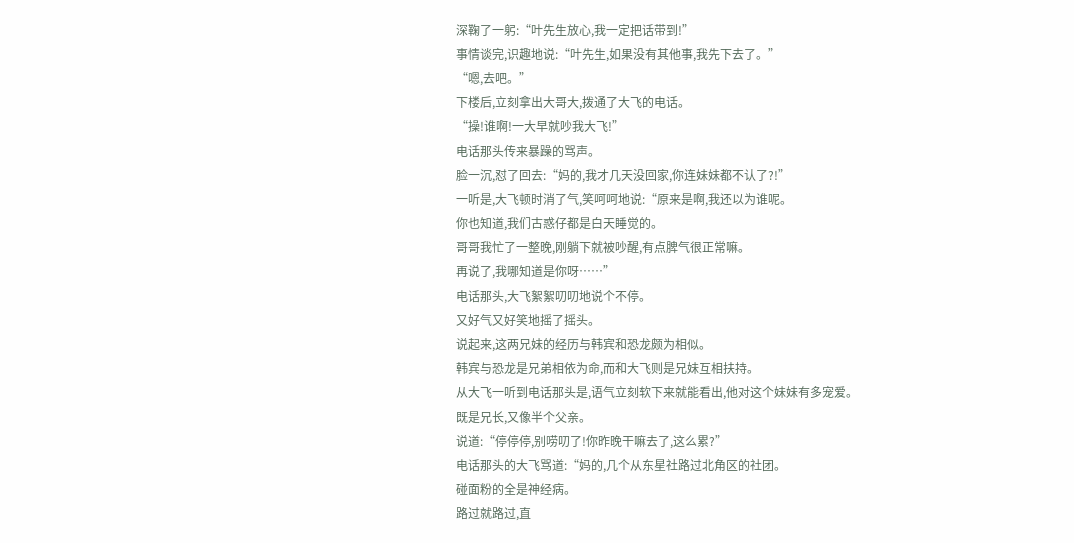深鞠了一躬:“叶先生放心,我一定把话带到!”
事情谈完,识趣地说:“叶先生,如果没有其他事,我先下去了。”
“嗯,去吧。”
下楼后,立刻拿出大哥大,拨通了大飞的电话。
“操!谁啊!一大早就吵我大飞!”
电话那头传来暴躁的骂声。
脸一沉,怼了回去:“妈的,我才几天没回家,你连妹妹都不认了?!”
一听是,大飞顿时消了气,笑呵呵地说:“原来是啊,我还以为谁呢。
你也知道,我们古惑仔都是白天睡觉的。
哥哥我忙了一整晚,刚躺下就被吵醒,有点脾气很正常嘛。
再说了,我哪知道是你呀……”
电话那头,大飞絮絮叨叨地说个不停。
又好气又好笑地摇了摇头。
说起来,这两兄妹的经历与韩宾和恐龙颇为相似。
韩宾与恐龙是兄弟相依为命,而和大飞则是兄妹互相扶持。
从大飞一听到电话那头是,语气立刻软下来就能看出,他对这个妹妹有多宠爱。
既是兄长,又像半个父亲。
说道:“停停停,别唠叨了!你昨晚干嘛去了,这么累?”
电话那头的大飞骂道:“妈的,几个从东星社路过北角区的社团。
碰面粉的全是神经病。
路过就路过,直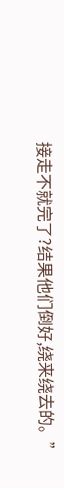接走不就完了?结果他们倒好,绕来绕去的。”